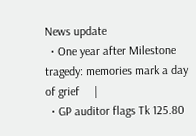News update
  • One year after Milestone tragedy: memories mark a day of grief     |
  • GP auditor flags Tk 125.80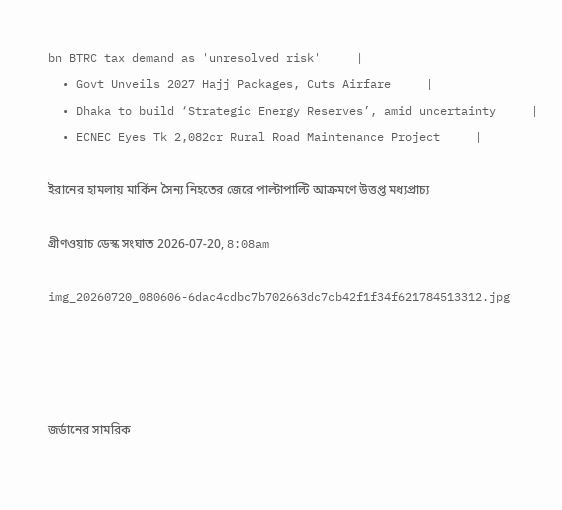bn BTRC tax demand as 'unresolved risk'     |
  • Govt Unveils 2027 Hajj Packages, Cuts Airfare     |
  • Dhaka to build ‘Strategic Energy Reserves’, amid uncertainty     |
  • ECNEC Eyes Tk 2,082cr Rural Road Maintenance Project     |

ইরানের হামলায় মার্কিন সৈন্য নিহতের জেরে পাল্টাপাল্টি আক্রমণে উত্তপ্ত মধ্যপ্রাচ্য

গ্রীণওয়াচ ডেস্ক সংঘাত 2026-07-20, 8:08am

img_20260720_080606-6dac4cdbc7b702663dc7cb42f1f34f621784513312.jpg




জর্ডানের সামরিক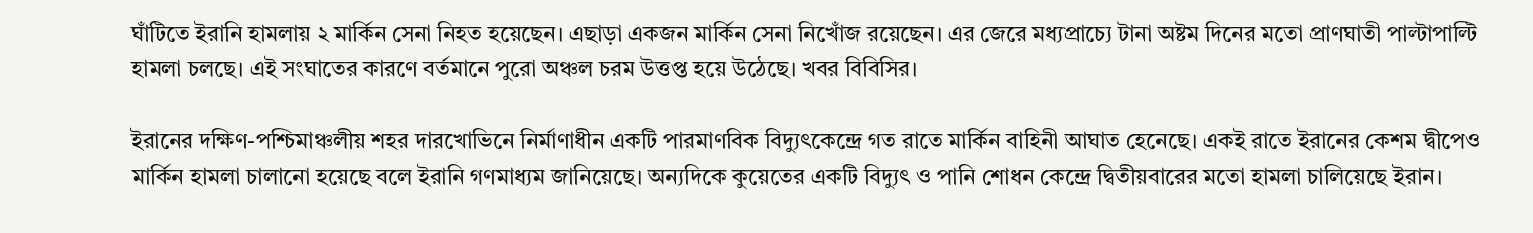ঘাঁটিতে ইরানি হামলায় ২ মার্কিন সেনা নিহত হয়েছেন। এছাড়া একজন মার্কিন সেনা নিখোঁজ রয়েছেন। এর জেরে মধ্যপ্রাচ্যে টানা অষ্টম দিনের মতো প্রাণঘাতী পাল্টাপাল্টি হামলা চলছে। এই সংঘাতের কারণে বর্তমানে পুরো অঞ্চল চরম উত্তপ্ত হয়ে উঠেছে। খবর বিবিসির।

ইরানের দক্ষিণ-পশ্চিমাঞ্চলীয় শহর দারখোভিনে নির্মাণাধীন একটি পারমাণবিক বিদ্যুৎকেন্দ্রে গত রাতে মার্কিন বাহিনী আঘাত হেনেছে। একই রাতে ইরানের কেশম দ্বীপেও মার্কিন হামলা চালানো হয়েছে বলে ইরানি গণমাধ্যম জানিয়েছে। অন্যদিকে কুয়েতের একটি বিদ্যুৎ ও পানি শোধন কেন্দ্রে দ্বিতীয়বারের মতো হামলা চালিয়েছে ইরান।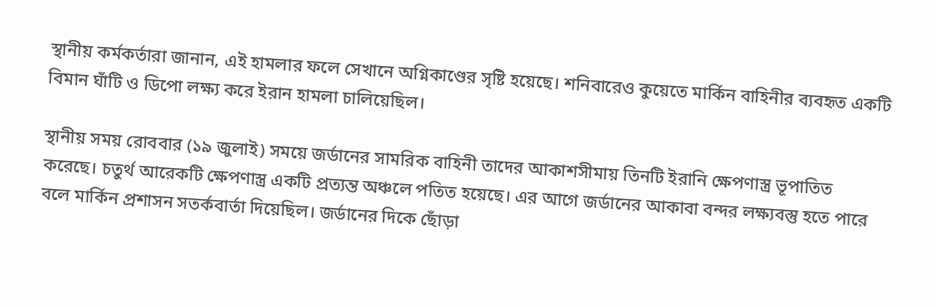স্থানীয় কর্মকর্তারা জানান, এই হামলার ফলে সেখানে অগ্নিকাণ্ডের সৃষ্টি হয়েছে। শনিবারেও কুয়েতে মার্কিন বাহিনীর ব্যবহৃত একটি বিমান ঘাঁটি ও ডিপো লক্ষ্য করে ইরান হামলা চালিয়েছিল।

স্থানীয় সময় রোববার (১৯ জুলাই) সময়ে জর্ডানের সামরিক বাহিনী তাদের আকাশসীমায় তিনটি ইরানি ক্ষেপণাস্ত্র ভূপাতিত করেছে। চতুর্থ আরেকটি ক্ষেপণাস্ত্র একটি প্রত্যন্ত অঞ্চলে পতিত হয়েছে। এর আগে জর্ডানের আকাবা বন্দর লক্ষ্যবস্তু হতে পারে বলে মার্কিন প্রশাসন সতর্কবার্তা দিয়েছিল। জর্ডানের দিকে ছোঁড়া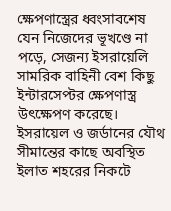ক্ষেপণাস্ত্রের ধ্বংসাবশেষ যেন নিজেদের ভূখণ্ডে না পড়ে, সেজন্য ইসরায়েলি সামরিক বাহিনী বেশ কিছু ইন্টারসেপ্টর ক্ষেপণাস্ত্র উৎক্ষেপণ করেছে। ইসরায়েল ও জর্ডানের যৌথ সীমান্তের কাছে অবস্থিত ইলাত শহরের নিকটে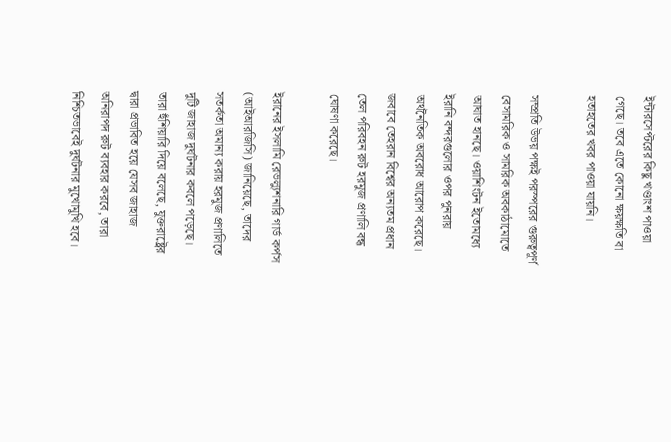ইন্টারসেপ্টরের কিছু খণ্ডাংশ পাওয়া গেছে। তবে এতে কোনো ক্ষয়ক্ষতি বা হতাহতের খবর পাওয়া যায়নি।

সম্প্রতি উভয় পক্ষই পরস্পরের গুরুত্বপূর্ণ বেসামরিক ও সামরিক অবকাঠামোতে আঘাত হানছে। ওয়াশিংটন ইতোমধ্যে ইরানি বন্দরগুলোর ওপর পুনরায় অর্থনৈতিক অবরোধ আরোপ করেছে। জবাবে তেহরান বিশ্বের অন্যতম প্রধান তেল পরিবহন রুট হরমুজ প্রণালি বন্ধ ঘোষণা করেছে।

ইরানের ইসলামি রেভল্যুশনারি গার্ড কর্পস (আইআরজিসি) জানিয়েছে, তাদের সতর্কতা অমান্য করায় হরমুজ প্রণালিতে দুটি জাহাজ দুর্ঘটনার কবলে পড়েছে। তারা হুঁশিয়ারি দিয়ে বলেছে, যুক্তরাষ্ট্রের দ্বারা প্রভাবিত হয়ে যেসব জাহাজ অনিরাপদ রুট ব্যবহার করবে, তারা নিশ্চিতভাবেই দুর্ঘটনার মুখোমুখি হবে।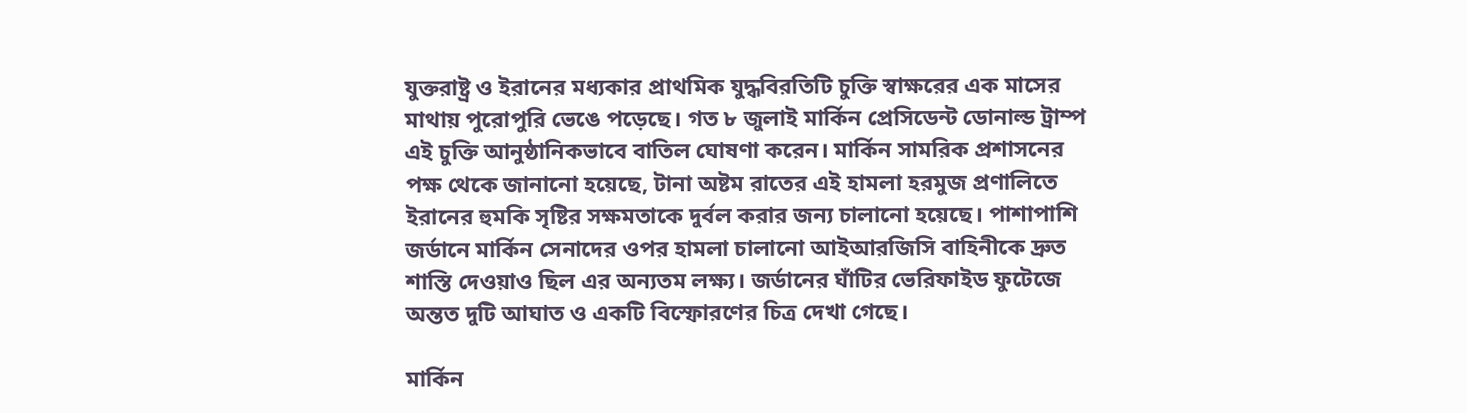যুক্তরাষ্ট্র ও ইরানের মধ্যকার প্রাথমিক যুদ্ধবিরতিটি চুক্তি স্বাক্ষরের এক মাসের মাথায় পুরোপুরি ভেঙে পড়েছে। গত ৮ জুলাই মার্কিন প্রেসিডেন্ট ডোনাল্ড ট্রাম্প এই চুক্তি আনুষ্ঠানিকভাবে বাতিল ঘোষণা করেন। মার্কিন সামরিক প্রশাসনের পক্ষ থেকে জানানো হয়েছে, টানা অষ্টম রাতের এই হামলা হরমুজ প্রণালিতে ইরানের হুমকি সৃষ্টির সক্ষমতাকে দুর্বল করার জন্য চালানো হয়েছে। পাশাপাশি জর্ডানে মার্কিন সেনাদের ওপর হামলা চালানো আইআরজিসি বাহিনীকে দ্রুত শাস্তি দেওয়াও ছিল এর অন্যতম লক্ষ্য। জর্ডানের ঘাঁটির ভেরিফাইড ফুটেজে অন্তত দুটি আঘাত ও একটি বিস্ফোরণের চিত্র দেখা গেছে।

মার্কিন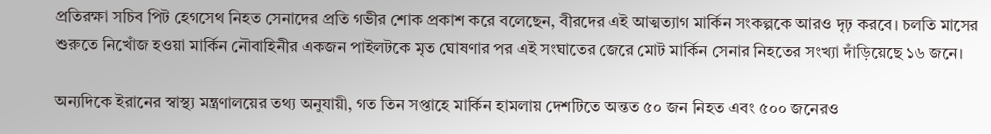প্রতিরক্ষা সচিব পিট হেগসেথ নিহত সেনাদের প্রতি গভীর শোক প্রকাশ করে বলেছেন, বীরদের এই আত্মত্যাগ মার্কিন সংকল্পকে আরও দৃঢ় করবে। চলতি মাসের শুরুতে নিখোঁজ হওয়া মার্কিন নৌবাহিনীর একজন পাইলটকে মৃত ঘোষণার পর এই সংঘাতের জেরে মোট মার্কিন সেনার নিহতের সংখ্যা দাঁড়িয়েছে ১৬ জনে।

অন্যদিকে ইরানের স্বাস্থ্য মন্ত্রণালয়ের তথ্য অনুযায়ী, গত তিন সপ্তাহে মার্কিন হামলায় দেশটিতে অন্তত ৫০ জন নিহত এবং ৫০০ জনেরও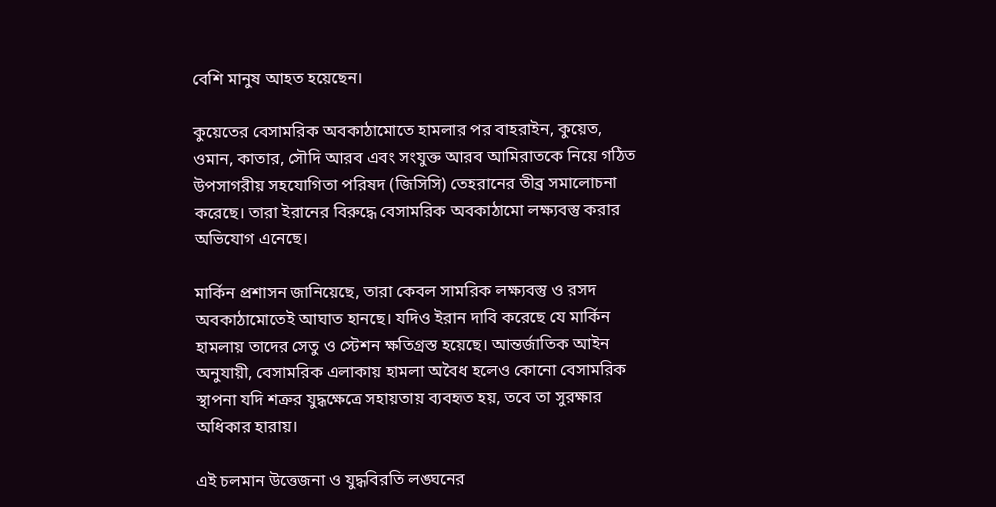বেশি মানুষ আহত হয়েছেন।

কুয়েতের বেসামরিক অবকাঠামোতে হামলার পর বাহরাইন, কুয়েত, ওমান, কাতার, সৌদি আরব এবং সংযুক্ত আরব আমিরাতকে নিয়ে গঠিত উপসাগরীয় সহযোগিতা পরিষদ (জিসিসি) তেহরানের তীব্র সমালোচনা করেছে। তারা ইরানের বিরুদ্ধে বেসামরিক অবকাঠামো লক্ষ্যবস্তু করার অভিযোগ এনেছে।

মার্কিন প্রশাসন জানিয়েছে, তারা কেবল সামরিক লক্ষ্যবস্তু ও রসদ অবকাঠামোতেই আঘাত হানছে। যদিও ইরান দাবি করেছে যে মার্কিন হামলায় তাদের সেতু ও স্টেশন ক্ষতিগ্রস্ত হয়েছে। আন্তর্জাতিক আইন অনুযায়ী, বেসামরিক এলাকায় হামলা অবৈধ হলেও কোনো বেসামরিক স্থাপনা যদি শত্রুর যুদ্ধক্ষেত্রে সহায়তায় ব্যবহৃত হয়, তবে তা সুরক্ষার অধিকার হারায়।

এই চলমান উত্তেজনা ও যুদ্ধবিরতি লঙ্ঘনের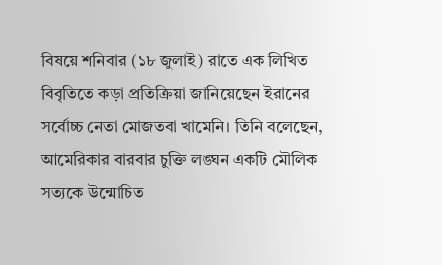বিষয়ে শনিবার (১৮ জুলাই) রাতে এক লিখিত বিবৃতিতে কড়া প্রতিক্রিয়া জানিয়েছেন ইরানের সর্বোচ্চ নেতা মোজতবা খামেনি। তিনি বলেছেন, আমেরিকার বারবার চুক্তি লঙ্ঘন একটি মৌলিক সত্যকে উন্মোচিত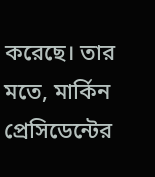করেছে। তার মতে, মার্কিন প্রেসিডেন্টের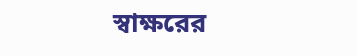স্বাক্ষরের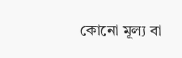কোনো মূল্য বা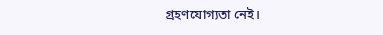গ্রহণযোগ্যতা নেই।